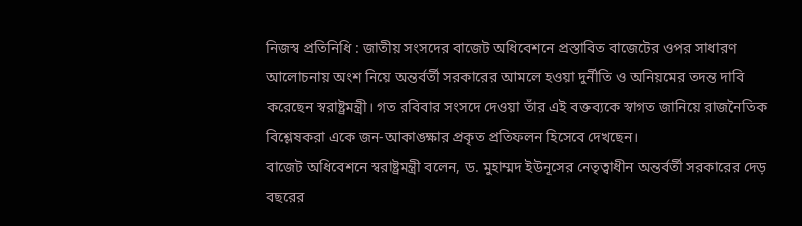নিজস্ব প্রতিনিধি : জাতীয় সংসদের বাজেট অধিবেশনে প্রস্তাবিত বাজেটের ওপর সাধারণ আলোচনায় অংশ নিয়ে অন্তর্বর্তী সরকারের আমলে হওয়া দুর্নীতি ও অনিয়মের তদন্ত দাবি করেছেন স্বরাষ্ট্রমন্ত্রী। গত রবিবার সংসদে দেওয়া তাঁর এই বক্তব্যকে স্বাগত জানিয়ে রাজনৈতিক বিশ্লেষকরা একে জন-আকাঙ্ক্ষার প্রকৃত প্রতিফলন হিসেবে দেখছেন।
বাজেট অধিবেশনে স্বরাষ্ট্রমন্ত্রী বলেন, ড. মুহাম্মদ ইউনূসের নেতৃত্বাধীন অন্তর্বর্তী সরকারের দেড় বছরের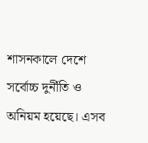শাসনকালে দেশে সর্বোচ্চ দুর্নীতি ও অনিয়ম হয়েছে। এসব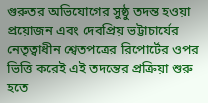গুরুতর অভিযোগের সুষ্ঠু তদন্ত হওয়া প্রয়োজন এবং দেবপ্রিয় ভট্টাচার্যের নেতৃত্বাধীন শ্বেতপত্রের রিপোর্টের ওপর ভিত্তি করেই এই তদন্তের প্রক্রিয়া শুরু হতে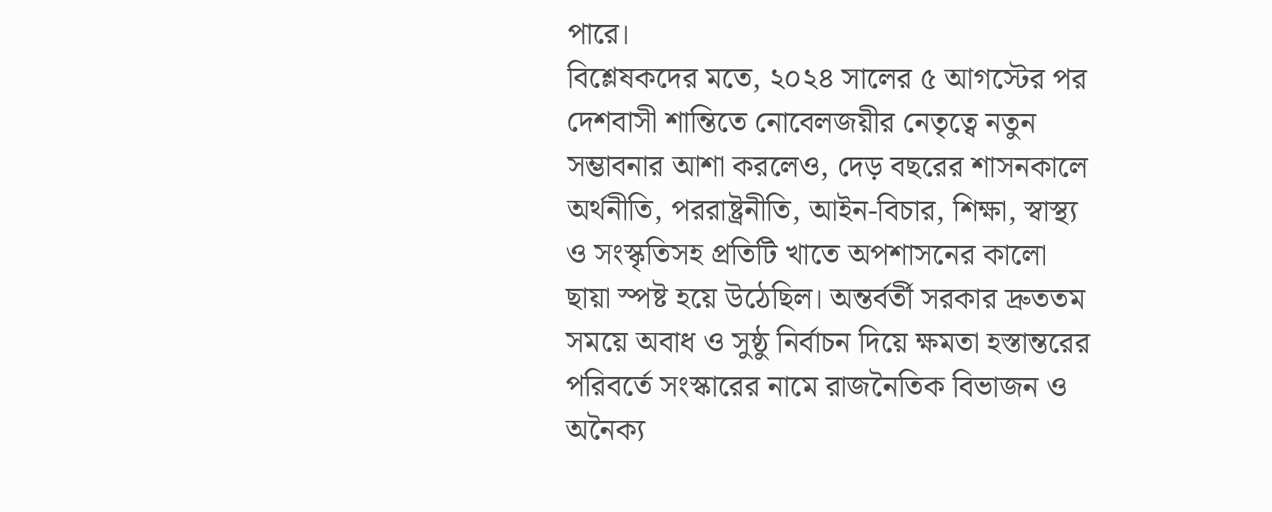পারে।
বিশ্লেষকদের মতে, ২০২৪ সালের ৫ আগস্টের পর দেশবাসী শান্তিতে নোবেলজয়ীর নেতৃত্বে নতুন সম্ভাবনার আশা করলেও, দেড় বছরের শাসনকালে অর্থনীতি, পররাষ্ট্রনীতি, আইন-বিচার, শিক্ষা, স্বাস্থ্য ও সংস্কৃতিসহ প্রতিটি খাতে অপশাসনের কালো ছায়া স্পষ্ট হয়ে উঠেছিল। অন্তর্বর্তী সরকার দ্রুততম সময়ে অবাধ ও সুষ্ঠু নির্বাচন দিয়ে ক্ষমতা হস্তান্তরের পরিবর্তে সংস্কারের নামে রাজনৈতিক বিভাজন ও অনৈক্য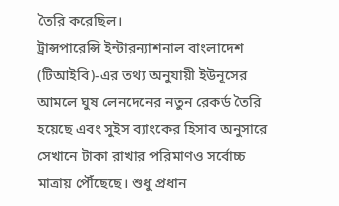তৈরি করেছিল।
ট্রান্সপারেন্সি ইন্টারন্যাশনাল বাংলাদেশ (টিআইবি)-এর তথ্য অনুযায়ী ইউনূসের আমলে ঘুষ লেনদেনের নতুন রেকর্ড তৈরি হয়েছে এবং সুইস ব্যাংকের হিসাব অনুসারে সেখানে টাকা রাখার পরিমাণও সর্বোচ্চ মাত্রায় পৌঁছেছে। শুধু প্রধান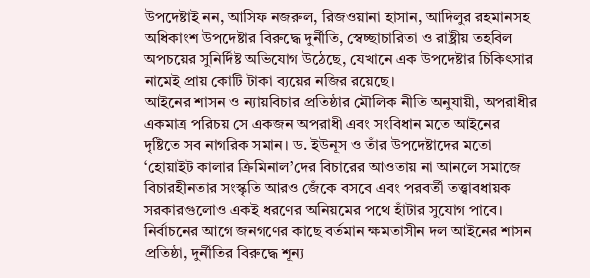উপদেষ্টাই নন, আসিফ নজরুল, রিজওয়ানা হাসান, আদিলুর রহমানসহ অধিকাংশ উপদেষ্টার বিরুদ্ধে দুর্নীতি, স্বেচ্ছাচারিতা ও রাষ্ট্রীয় তহবিল অপচয়ের সুনির্দিষ্ট অভিযোগ উঠেছে, যেখানে এক উপদেষ্টার চিকিৎসার নামেই প্রায় কোটি টাকা ব্যয়ের নজির রয়েছে।
আইনের শাসন ও ন্যায়বিচার প্রতিষ্ঠার মৌলিক নীতি অনুযায়ী, অপরাধীর একমাত্র পরিচয় সে একজন অপরাধী এবং সংবিধান মতে আইনের দৃষ্টিতে সব নাগরিক সমান। ড. ইউনূস ও তাঁর উপদেষ্টাদের মতো ‘হোয়াইট কালার ক্রিমিনাল’দের বিচারের আওতায় না আনলে সমাজে বিচারহীনতার সংস্কৃতি আরও জেঁকে বসবে এবং পরবর্তী তত্ত্বাবধায়ক সরকারগুলোও একই ধরণের অনিয়মের পথে হাঁটার সুযোগ পাবে।
নির্বাচনের আগে জনগণের কাছে বর্তমান ক্ষমতাসীন দল আইনের শাসন প্রতিষ্ঠা, দুর্নীতির বিরুদ্ধে শূন্য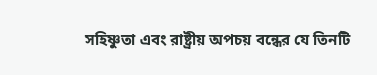সহিষ্ণুতা এবং রাষ্ট্রীয় অপচয় বন্ধের যে তিনটি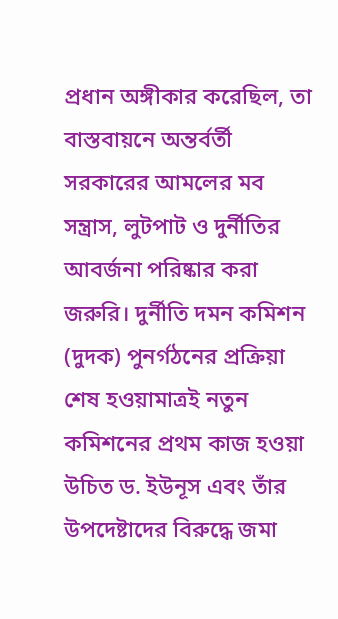প্রধান অঙ্গীকার করেছিল, তা বাস্তবায়নে অন্তর্বর্তী সরকারের আমলের মব সন্ত্রাস, লুটপাট ও দুর্নীতির আবর্জনা পরিষ্কার করা জরুরি। দুর্নীতি দমন কমিশন (দুদক) পুনর্গঠনের প্রক্রিয়া শেষ হওয়ামাত্রই নতুন কমিশনের প্রথম কাজ হওয়া উচিত ড. ইউনূস এবং তাঁর উপদেষ্টাদের বিরুদ্ধে জমা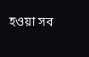হওয়া সব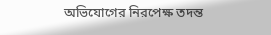অভিযোগের নিরপেক্ষ তদন্ত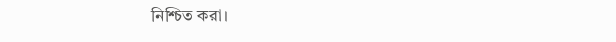নিশ্চিত করা।